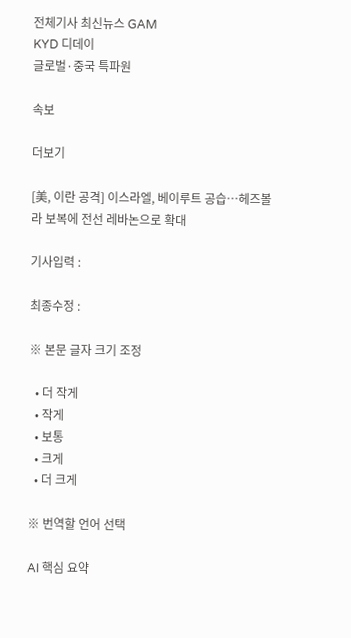전체기사 최신뉴스 GAM
KYD 디데이
글로벌·중국 특파원

속보

더보기

[美, 이란 공격] 이스라엘, 베이루트 공습…헤즈볼라 보복에 전선 레바논으로 확대

기사입력 :

최종수정 :

※ 본문 글자 크기 조정

  • 더 작게
  • 작게
  • 보통
  • 크게
  • 더 크게

※ 번역할 언어 선택

AI 핵심 요약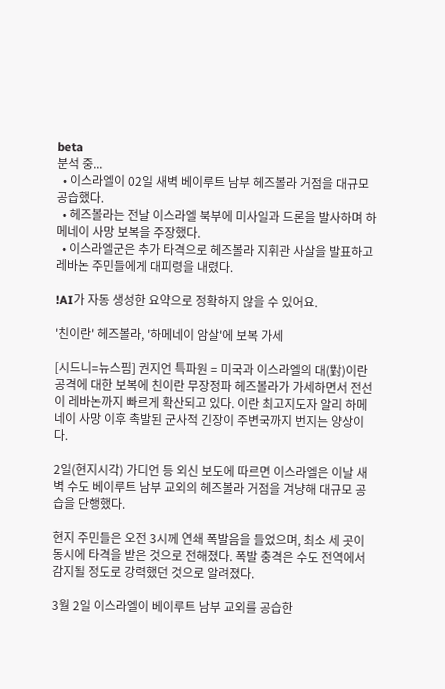beta
분석 중...
  • 이스라엘이 02일 새벽 베이루트 남부 헤즈볼라 거점을 대규모 공습했다.
  • 헤즈볼라는 전날 이스라엘 북부에 미사일과 드론을 발사하며 하메네이 사망 보복을 주장했다.
  • 이스라엘군은 추가 타격으로 헤즈볼라 지휘관 사살을 발표하고 레바논 주민들에게 대피령을 내렸다.

!AI가 자동 생성한 요약으로 정확하지 않을 수 있어요.

'친이란' 헤즈볼라, '하메네이 암살'에 보복 가세

[시드니=뉴스핌] 권지언 특파원 = 미국과 이스라엘의 대(對)이란 공격에 대한 보복에 친이란 무장정파 헤즈볼라가 가세하면서 전선이 레바논까지 빠르게 확산되고 있다. 이란 최고지도자 알리 하메네이 사망 이후 촉발된 군사적 긴장이 주변국까지 번지는 양상이다.

2일(현지시각) 가디언 등 외신 보도에 따르면 이스라엘은 이날 새벽 수도 베이루트 남부 교외의 헤즈볼라 거점을 겨냥해 대규모 공습을 단행했다.

현지 주민들은 오전 3시께 연쇄 폭발음을 들었으며, 최소 세 곳이 동시에 타격을 받은 것으로 전해졌다. 폭발 충격은 수도 전역에서 감지될 정도로 강력했던 것으로 알려졌다.

3월 2일 이스라엘이 베이루트 남부 교외를 공습한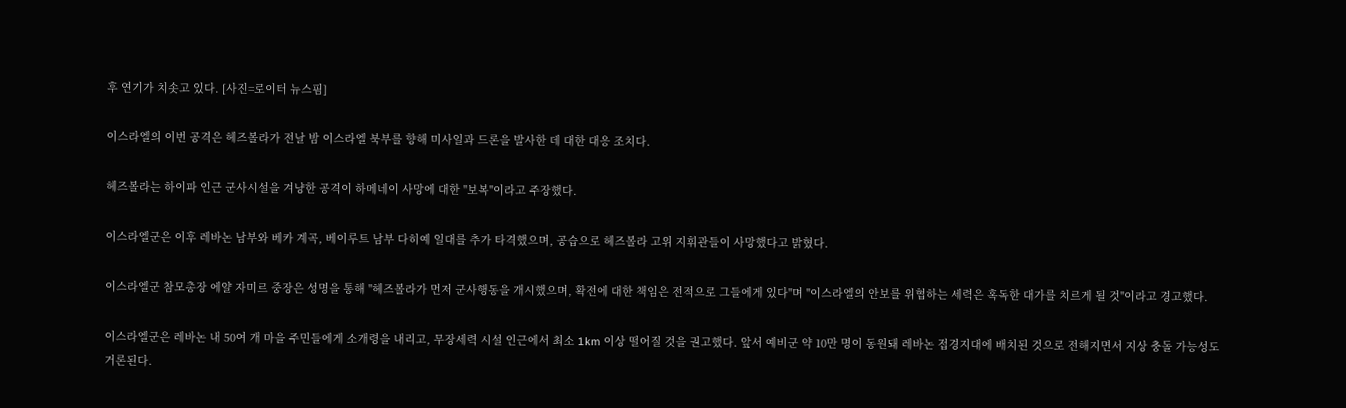후 연기가 치솟고 있다. [사진=로이터 뉴스핌]

이스라엘의 이번 공격은 헤즈볼라가 전날 밤 이스라엘 북부를 향해 미사일과 드론을 발사한 데 대한 대응 조치다.

헤즈볼라는 하이파 인근 군사시설을 겨냥한 공격이 하메네이 사망에 대한 "보복"이라고 주장했다.

이스라엘군은 이후 레바논 남부와 베카 계곡, 베이루트 남부 다히예 일대를 추가 타격했으며, 공습으로 헤즈볼라 고위 지휘관들이 사망했다고 밝혔다.

이스라엘군 참모총장 에얄 자미르 중장은 성명을 통해 "헤즈볼라가 먼저 군사행동을 개시했으며, 확전에 대한 책임은 전적으로 그들에게 있다"며 "이스라엘의 안보를 위협하는 세력은 혹독한 대가를 치르게 될 것"이라고 경고했다.

이스라엘군은 레바논 내 50여 개 마을 주민들에게 소개령을 내리고, 무장세력 시설 인근에서 최소 1km 이상 떨어질 것을 권고했다. 앞서 예비군 약 10만 명이 동원돼 레바논 접경지대에 배치된 것으로 전해지면서 지상 충돌 가능성도 거론된다.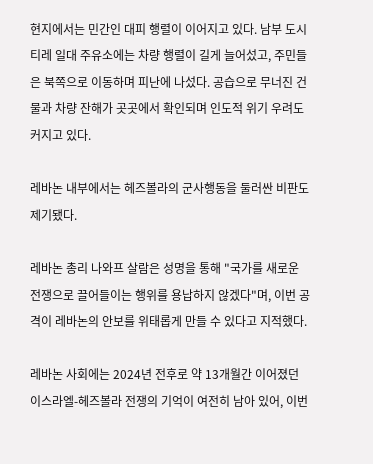현지에서는 민간인 대피 행렬이 이어지고 있다. 남부 도시 티레 일대 주유소에는 차량 행렬이 길게 늘어섰고, 주민들은 북쪽으로 이동하며 피난에 나섰다. 공습으로 무너진 건물과 차량 잔해가 곳곳에서 확인되며 인도적 위기 우려도 커지고 있다.

레바논 내부에서는 헤즈볼라의 군사행동을 둘러싼 비판도 제기됐다.

레바논 총리 나와프 살람은 성명을 통해 "국가를 새로운 전쟁으로 끌어들이는 행위를 용납하지 않겠다"며, 이번 공격이 레바논의 안보를 위태롭게 만들 수 있다고 지적했다.

레바논 사회에는 2024년 전후로 약 13개월간 이어졌던 이스라엘-헤즈볼라 전쟁의 기억이 여전히 남아 있어, 이번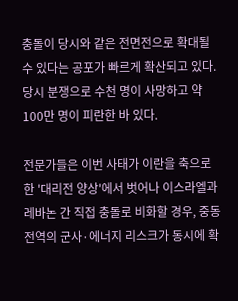충돌이 당시와 같은 전면전으로 확대될 수 있다는 공포가 빠르게 확산되고 있다. 당시 분쟁으로 수천 명이 사망하고 약 100만 명이 피란한 바 있다.

전문가들은 이번 사태가 이란을 축으로 한 '대리전 양상'에서 벗어나 이스라엘과 레바논 간 직접 충돌로 비화할 경우, 중동 전역의 군사·에너지 리스크가 동시에 확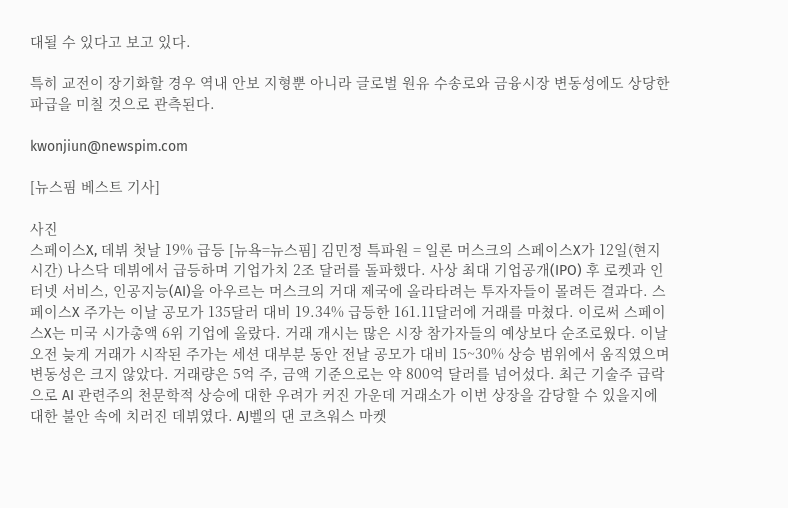대될 수 있다고 보고 있다.

특히 교전이 장기화할 경우 역내 안보 지형뿐 아니라 글로벌 원유 수송로와 금융시장 변동성에도 상당한 파급을 미칠 것으로 관측된다.

kwonjiun@newspim.com

[뉴스핌 베스트 기사]

사진
스페이스X, 데뷔 첫날 19% 급등 [뉴욕=뉴스핌] 김민정 특파원 = 일론 머스크의 스페이스X가 12일(현지시간) 나스닥 데뷔에서 급등하며 기업가치 2조 달러를 돌파했다. 사상 최대 기업공개(IPO) 후 로켓과 인터넷 서비스, 인공지능(AI)을 아우르는 머스크의 거대 제국에 올라타려는 투자자들이 몰려든 결과다. 스페이스X 주가는 이날 공모가 135달러 대비 19.34% 급등한 161.11달러에 거래를 마쳤다. 이로써 스페이스X는 미국 시가총액 6위 기업에 올랐다. 거래 개시는 많은 시장 참가자들의 예상보다 순조로웠다. 이날 오전 늦게 거래가 시작된 주가는 세션 대부분 동안 전날 공모가 대비 15~30% 상승 범위에서 움직였으며 변동성은 크지 않았다. 거래량은 5억 주, 금액 기준으로는 약 800억 달러를 넘어섰다. 최근 기술주 급락으로 AI 관련주의 천문학적 상승에 대한 우려가 커진 가운데 거래소가 이번 상장을 감당할 수 있을지에 대한 불안 속에 치러진 데뷔였다. AJ벨의 댄 코츠워스 마켓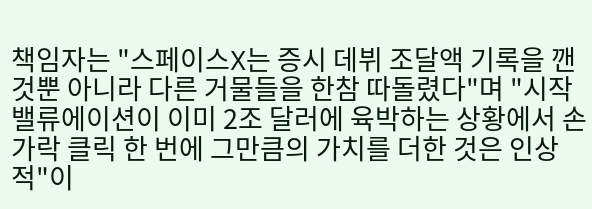책임자는 "스페이스X는 증시 데뷔 조달액 기록을 깬 것뿐 아니라 다른 거물들을 한참 따돌렸다"며 "시작 밸류에이션이 이미 2조 달러에 육박하는 상황에서 손가락 클릭 한 번에 그만큼의 가치를 더한 것은 인상적"이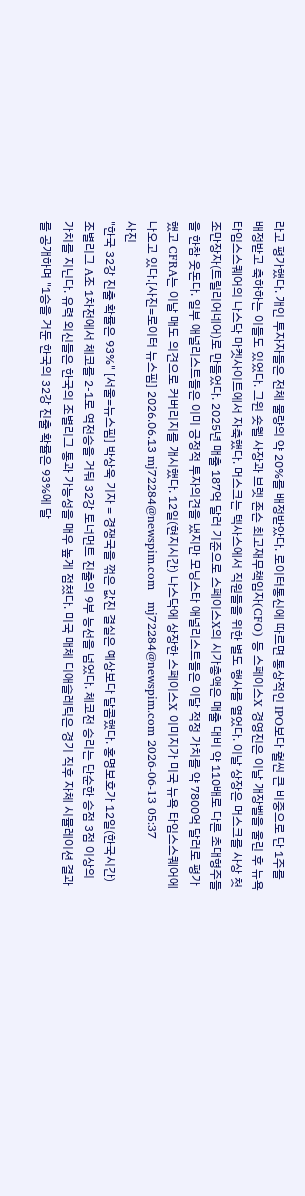라고 평가했다. 개인 투자자들은 전체 물량의 약 20%를 배정받았다. 로이터통신에 따르면 통상적인 IPO보다 훨씬 큰 비중으로 단 1주를 배정받고 축하하는 이들도 있었다. 그윈 숏웰 사장과 브렛 존슨 최고재무책임자(CFO) 등 스페이스X 경영진은 이날 개장벨을 울린 후 뉴욕 타임스스퀘어의 나스닥 마켓사이트에서 자축했다. 머스크는 텍사스에서 직원들을 위한 별도 행사를 열었다. 이날 상장은 머스크를 사상 첫 조만장자(트릴리어네어)로 만들었다. 2025년 매출 187억 달러 기준으로 스페이스X의 시가총액은 매출 대비 약 110배로 다른 초대형주들을 한참 웃돈다. 일부 애널리스트들은 이미 긍정적 투자의견을 냈지만 모닝스타 애널리스트들은 이달 적정 가치를 약 7800억 달러로 평가했고 CFRA는 이날 매도 의견으로 커버리지를 개시했다. 12일(현지시간) 나스닥에 상장한 스페이스X 이미지가 미국 뉴욕 타임스스퀘어에 나오고 있다.[사진=로이터 뉴스핌] 2026.06.13 mj72284@newspim.com   mj72284@newspim.com 2026-06-13 05:37
사진
"한국 32강 진출 확률은 93%" [서울=뉴스핌] 박상욱 기자 = 경쟁국을 꺾은 값진 결실은 예상보다 달콤했다. 홍명보호가 12일(한국시간) 조별리그 A조 1차전에서 체코를 2-1로 역전승을 거둬 32강 토너먼트 진출의 9부 능선을 넘었다. 체코전 승리는 단순한 승점 3점 이상의 가치를 지닌다. 유력 외신들은 한국의 조별리그 통과 가능성을 매우 높게 점쳤다. 미국 매체 디애슬레틱은 경기 직후 자체 시뮬레이션 결과를 공개하며 "1승을 거둔 한국의 32강 진출 확률은 93%에 달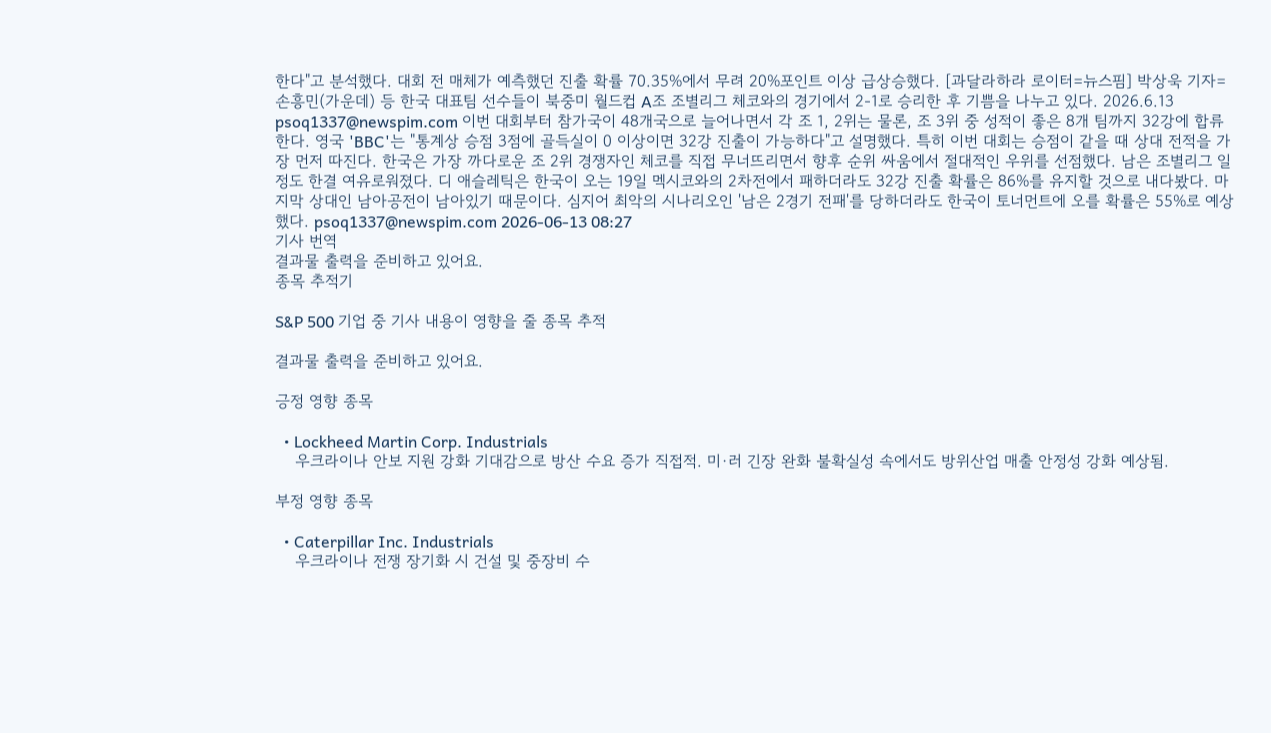한다"고 분석했다. 대회 전 매체가 예측했던 진출 확률 70.35%에서 무려 20%포인트 이상 급상승했다. [과달라하라 로이터=뉴스핌] 박상욱 기자=손흥민(가운데) 등 한국 대표팀 선수들이 북중미 월드컵 A조 조별리그 체코와의 경기에서 2-1로 승리한 후 기쁨을 나누고 있다. 2026.6.13 psoq1337@newspim.com 이번 대회부터 참가국이 48개국으로 늘어나면서 각 조 1, 2위는 물론, 조 3위 중 성적이 좋은 8개 팀까지 32강에 합류한다. 영국 'BBC'는 "통계상 승점 3점에 골득실이 0 이상이면 32강 진출이 가능하다"고 설명했다. 특히 이번 대회는 승점이 같을 때 상대 전적을 가장 먼저 따진다. 한국은 가장 까다로운 조 2위 경쟁자인 체코를 직접 무너뜨리면서 향후 순위 싸움에서 절대적인 우위를 선점했다. 남은 조별리그 일정도 한결 여유로워졌다. 디 애슬레틱은 한국이 오는 19일 멕시코와의 2차전에서 패하더라도 32강 진출 확률은 86%를 유지할 것으로 내다봤다. 마지막 상대인 남아공전이 남아있기 때문이다. 심지어 최악의 시나리오인 '남은 2경기 전패'를 당하더라도 한국이 토너먼트에 오를 확률은 55%로 예상했다. psoq1337@newspim.com 2026-06-13 08:27
기사 번역
결과물 출력을 준비하고 있어요.
종목 추적기

S&P 500 기업 중 기사 내용이 영향을 줄 종목 추적

결과물 출력을 준비하고 있어요.

긍정 영향 종목

  • Lockheed Martin Corp. Industrials
    우크라이나 안보 지원 강화 기대감으로 방산 수요 증가 직접적. 미·러 긴장 완화 불확실성 속에서도 방위산업 매출 안정성 강화 예상됨.

부정 영향 종목

  • Caterpillar Inc. Industrials
    우크라이나 전쟁 장기화 시 건설 및 중장비 수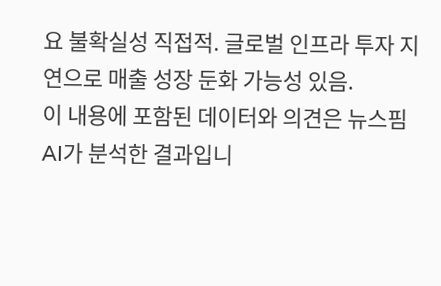요 불확실성 직접적. 글로벌 인프라 투자 지연으로 매출 성장 둔화 가능성 있음.
이 내용에 포함된 데이터와 의견은 뉴스핌 AI가 분석한 결과입니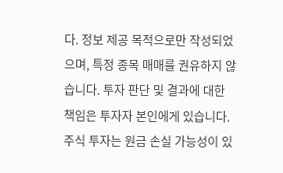다. 정보 제공 목적으로만 작성되었으며, 특정 종목 매매를 권유하지 않습니다. 투자 판단 및 결과에 대한 책임은 투자자 본인에게 있습니다. 주식 투자는 원금 손실 가능성이 있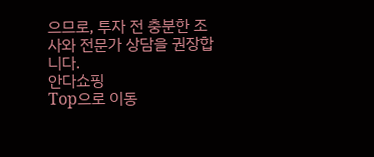으므로, 투자 전 충분한 조사와 전문가 상담을 권장합니다.
안다쇼핑
Top으로 이동